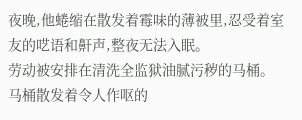夜晚,他蜷缩在散发着霉味的薄被里,忍受着室友的呓语和鼾声,整夜无法入眠。
劳动被安排在清洗全监狱油腻污秽的马桶。
马桶散发着令人作呕的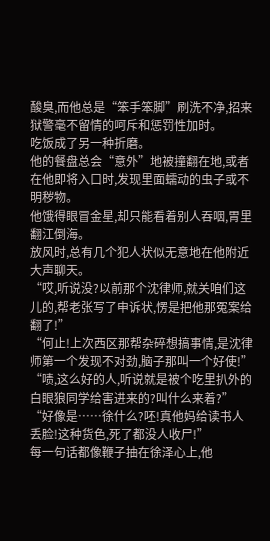酸臭,而他总是“笨手笨脚”刷洗不净,招来狱警毫不留情的呵斥和惩罚性加时。
吃饭成了另一种折磨。
他的餐盘总会“意外”地被撞翻在地,或者在他即将入口时,发现里面蠕动的虫子或不明秽物。
他饿得眼冒金星,却只能看着别人吞咽,胃里翻江倒海。
放风时,总有几个犯人状似无意地在他附近大声聊天。
“哎,听说没?以前那个沈律师,就关咱们这儿的,帮老张写了申诉状,愣是把他那冤案给翻了!”
“何止!上次西区那帮杂碎想搞事情,是沈律师第一个发现不对劲,脑子那叫一个好使!”
“啧,这么好的人,听说就是被个吃里扒外的白眼狼同学给害进来的?叫什么来着?”
“好像是……徐什么?呸!真他妈给读书人丢脸!这种货色,死了都没人收尸!”
每一句话都像鞭子抽在徐泽心上,他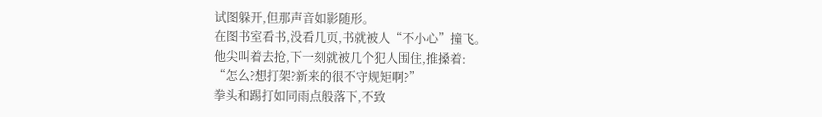试图躲开,但那声音如影随形。
在图书室看书,没看几页,书就被人“不小心”撞飞。
他尖叫着去抢,下一刻就被几个犯人围住,推搡着:
“怎么?想打架?新来的很不守规矩啊?”
拳头和踢打如同雨点般落下,不致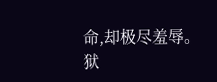命,却极尽羞辱。
狱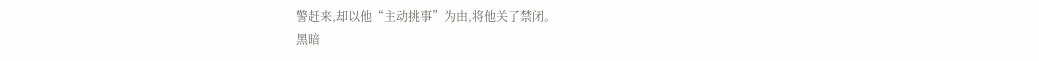警赶来,却以他“主动挑事”为由,将他关了禁闭。
黑暗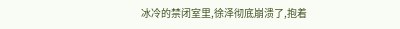冰冷的禁闭室里,徐泽彻底崩溃了,抱着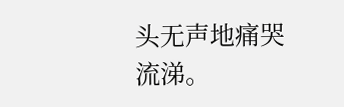头无声地痛哭流涕。